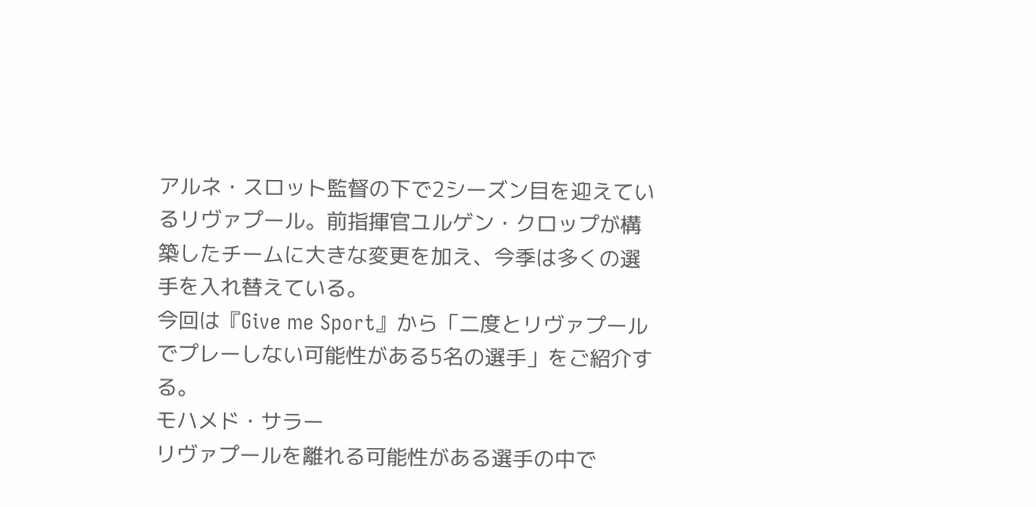アルネ・スロット監督の下で2シーズン目を迎えているリヴァプール。前指揮官ユルゲン・クロップが構築したチームに大きな変更を加え、今季は多くの選手を入れ替えている。
今回は『Give me Sport』から「二度とリヴァプールでプレーしない可能性がある5名の選手」をご紹介する。
モハメド・サラー
リヴァプールを離れる可能性がある選手の中で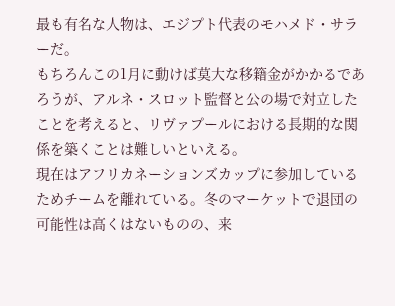最も有名な人物は、エジプト代表のモハメド・サラーだ。
もちろんこの1月に動けば莫大な移籍金がかかるであろうが、アルネ・スロット監督と公の場で対立したことを考えると、リヴァプールにおける長期的な関係を築くことは難しいといえる。
現在はアフリカネーションズカップに参加しているためチームを離れている。冬のマーケットで退団の可能性は高くはないものの、来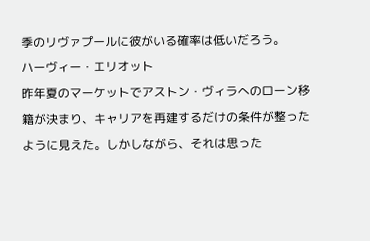季のリヴァプールに彼がいる確率は低いだろう。
ハーヴィー・エリオット
昨年夏のマーケットでアストン・ヴィラへのローン移籍が決まり、キャリアを再建するだけの条件が整ったように見えた。しかしながら、それは思った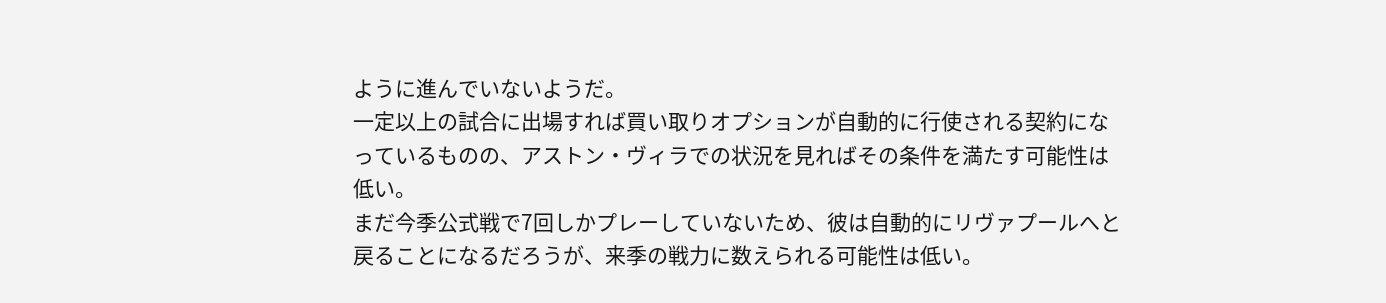ように進んでいないようだ。
一定以上の試合に出場すれば買い取りオプションが自動的に行使される契約になっているものの、アストン・ヴィラでの状況を見ればその条件を満たす可能性は低い。
まだ今季公式戦で7回しかプレーしていないため、彼は自動的にリヴァプールへと戻ることになるだろうが、来季の戦力に数えられる可能性は低い。